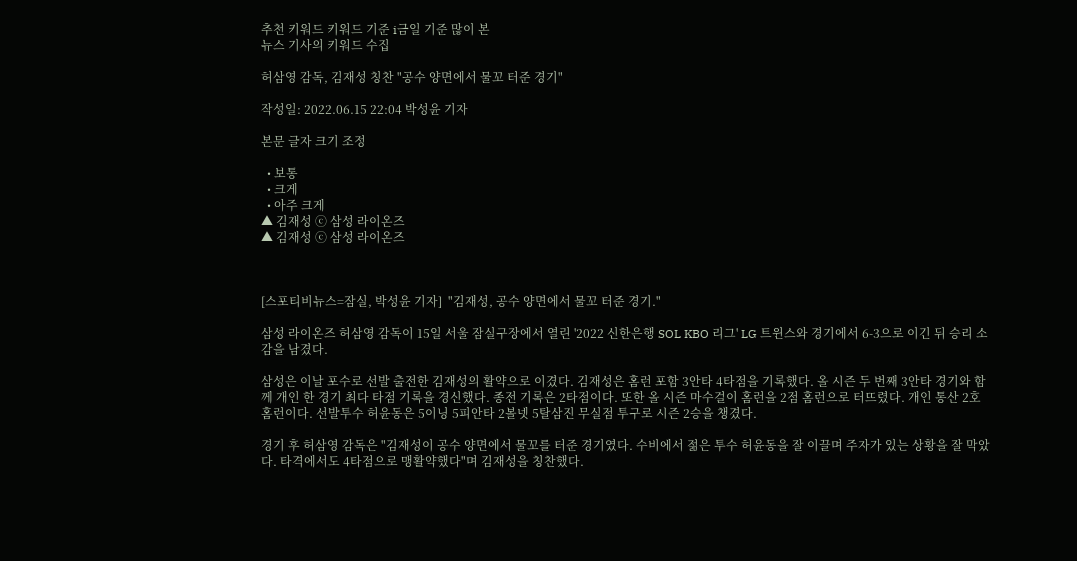추천 키워드 키워드 기준 i금일 기준 많이 본
뉴스 기사의 키워드 수집

허삼영 감독, 김재성 칭찬 "공수 양면에서 물꼬 터준 경기"

작성일: 2022.06.15 22:04 박성윤 기자

본문 글자 크기 조정

  • 보통
  • 크게
  • 아주 크게
▲ 김재성 ⓒ 삼성 라이온즈
▲ 김재성 ⓒ 삼성 라이온즈



[스포티비뉴스=잠실, 박성윤 기자]  "김재성, 공수 양면에서 물꼬 터준 경기."

삼성 라이온즈 허삼영 감독이 15일 서울 잠실구장에서 열린 '2022 신한은행 SOL KBO 리그' LG 트윈스와 경기에서 6-3으로 이긴 뒤 승리 소감을 남겼다.

삼성은 이날 포수로 선발 출전한 김재성의 활약으로 이겼다. 김재성은 홈런 포함 3안타 4타점을 기록했다. 올 시즌 두 번째 3안타 경기와 함께 개인 한 경기 최다 타점 기록을 경신했다. 종전 기록은 2타점이다. 또한 올 시즌 마수걸이 홈런을 2점 홈런으로 터뜨렸다. 개인 통산 2호 홈런이다. 선발투수 허윤동은 5이닝 5피안타 2볼넷 5탈삼진 무실점 투구로 시즌 2승을 챙겼다.

경기 후 허삼영 감독은 "김재성이 공수 양면에서 물꼬를 터준 경기였다. 수비에서 젊은 투수 허윤동을 잘 이끌며 주자가 있는 상황을 잘 막았다. 타격에서도 4타점으로 맹활약했다"며 김재성을 칭찬했다.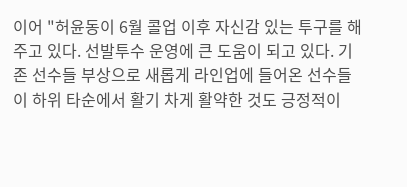이어 "허윤동이 6월 콜업 이후 자신감 있는 투구를 해주고 있다. 선발투수 운영에 큰 도움이 되고 있다. 기존 선수들 부상으로 새롭게 라인업에 들어온 선수들이 하위 타순에서 활기 차게 활약한 것도 긍정적이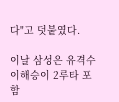다"고 덧붙였다.

이날 삼성은 유격수 이해승이 2루타 포함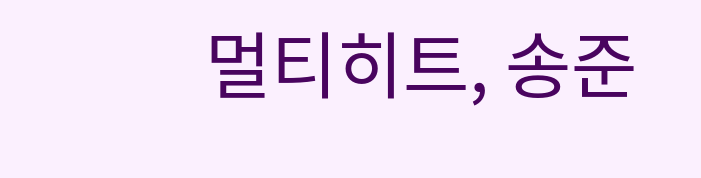멀티히트, 송준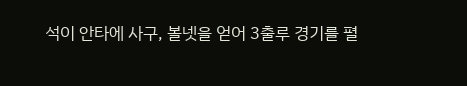석이 안타에 사구, 볼넷을 얻어 3출루 경기를 펼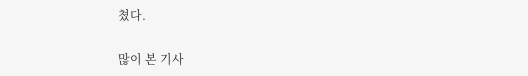쳤다.

많이 본 기사